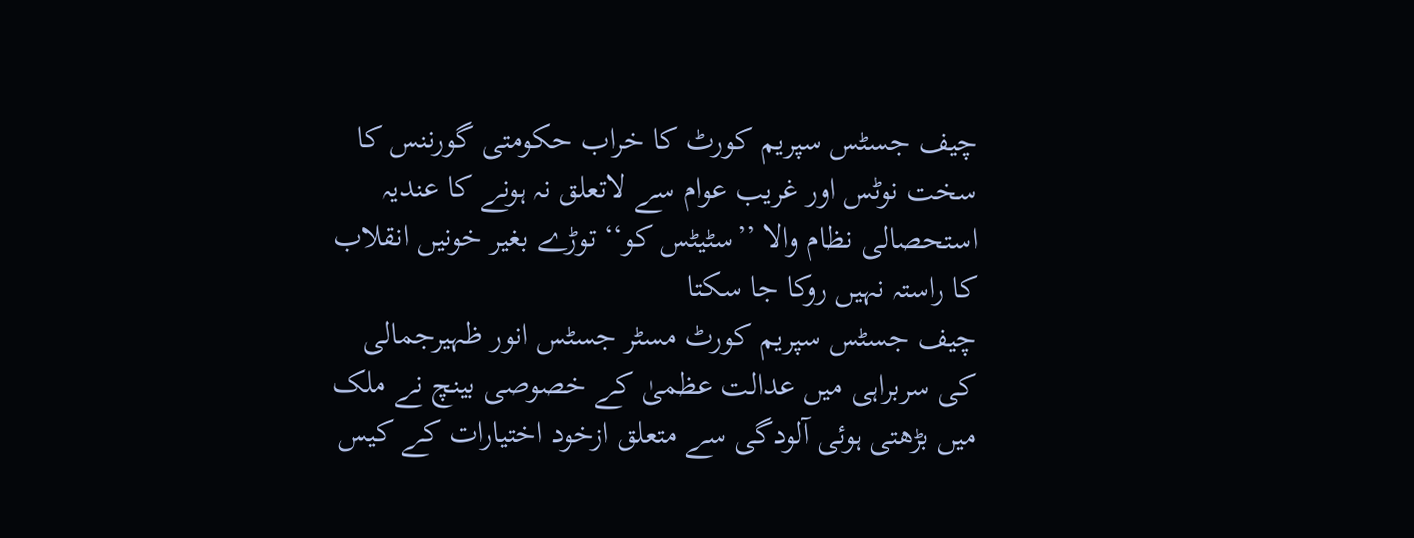چیف جسٹس سپریم کورٹ کا خراب حکومتی گورننس کا سخت نوٹس اور غریب عوام سے لاتعلق نہ ہونے کا عندیہ
استحصالی نظام والا ’’سٹیٹس کو‘‘ توڑے بغیر خونیں انقلاب کا راستہ نہیں روکا جا سکتا
چیف جسٹس سپریم کورٹ مسٹر جسٹس انور ظہیرجمالی کی سربراہی میں عدالت عظمیٰ کے خصوصی بینچ نے ملک میں بڑھتی ہوئی آلودگی سے متعلق ازخود اختیارات کے کیس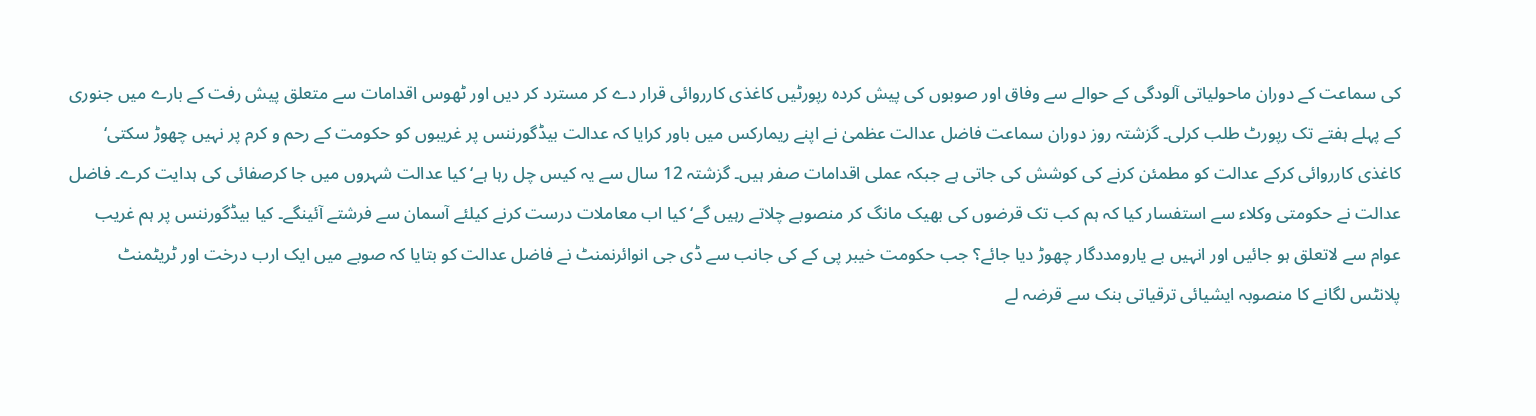کی سماعت کے دوران ماحولیاتی آلودگی کے حوالے سے وفاق اور صوبوں کی پیش کردہ رپورٹیں کاغذی کارروائی قرار دے کر مسترد کر دیں اور ٹھوس اقدامات سے متعلق پیش رفت کے بارے میں جنوری کے پہلے ہفتے تک رپورٹ طلب کرلی۔ گزشتہ روز دوران سماعت فاضل عدالت عظمیٰ نے اپنے ریمارکس میں باور کرایا کہ عدالت بیڈگورننس پر غریبوں کو حکومت کے رحم و کرم پر نہیں چھوڑ سکتی‘ کاغذی کارروائی کرکے عدالت کو مطمئن کرنے کی کوشش کی جاتی ہے جبکہ عملی اقدامات صفر ہیں۔ گزشتہ 12 سال سے یہ کیس چل رہا ہے‘ کیا عدالت شہروں میں جا کرصفائی کی ہدایت کرے۔ فاضل عدالت نے حکومتی وکلاء سے استفسار کیا کہ ہم کب تک قرضوں کی بھیک مانگ کر منصوبے چلاتے رہیں گے‘ کیا اب معاملات درست کرنے کیلئے آسمان سے فرشتے آئینگے۔ کیا بیڈگورننس پر ہم غریب عوام سے لاتعلق ہو جائیں اور انہیں بے یارومددگار چھوڑ دیا جائے؟ جب حکومت خیبر پی کے کی جانب سے ڈی جی انوائرنمنٹ نے فاضل عدالت کو بتایا کہ صوبے میں ایک ارب درخت اور ٹریٹمنٹ پلانٹس لگانے کا منصوبہ ایشیائی ترقیاتی بنک سے قرضہ لے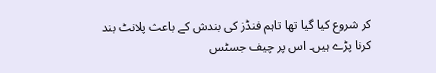کر شروع کیا گیا تھا تاہم فنڈز کی بندش کے باعث پلانٹ بند کرنا پڑے ہیں۔ اس پر چیف جسٹس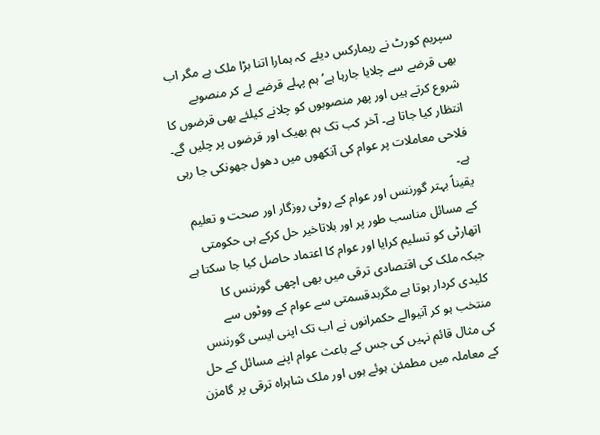سپریم کورٹ نے ریمارکس دیئے کہ ہمارا اتنا بڑا ملک ہے مگر اب بھی قرضے سے چلایا جارہا ہے‘ ہم پہلے قرضے لے کر منصوبے شروع کرتے ہیں اور پھر منصوبوں کو چلانے کیلئے بھی قرضوں کا انتظار کیا جاتا ہے۔ آخر کب تک ہم بھیک اور قرضوں پر چلیں گے۔ فلاحی معاملات پر عوام کی آنکھوں میں دھول جھونکی جا رہی ہے۔
یقیناً بہتر گورننس اور عوام کے روٹی روزگار اور صحت و تعلیم کے مسائل مناسب طور پر اور بلاتاخیر حل کرکے ہی حکومتی اتھارٹی کو تسلیم کرایا اور عوام کا اعتماد حاصل کیا جا سکتا ہے جبکہ ملک کی اقتصادی ترقی میں بھی اچھی گورننس کا کلیدی کردار ہوتا ہے مگربدقسمتی سے عوام کے ووٹوں سے منتخب ہو کر آنیوالے حکمرانوں نے اب تک اپنی ایسی گورننس کی مثال قائم نہیں کی جس کے باعث عوام اپنے مسائل کے حل کے معاملہ میں مطمئن ہوئے ہوں اور ملک شاہراہ ترقی پر گامزن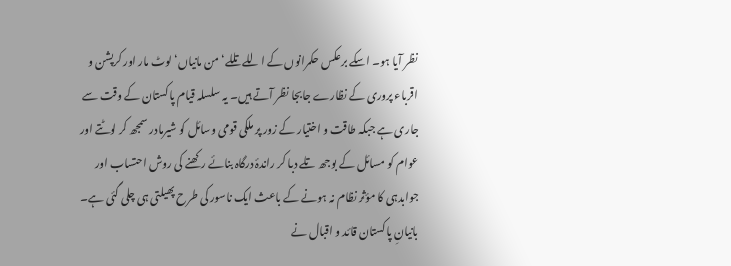نظر آیا ہو۔ اسکے برعکس حکمرانوں کے اللے تللے‘ من مانیاں‘ لوٹ مار اور کرپشن و اقرباء پروری کے نظارے جابجا نظر آتے ہیں۔ یہ سلسلہ قیام پاکستان کے وقت سے جاری ہے جبکہ طاقت و اختیار کے زور پر ملکی قومی وسائل کو شیرمادر سمجھ کر لوٹتے اور عوام کو مسائل کے بوجھ تلے دبا کر راندۂ درگاہ بنائے رکھنے کی روش احتساب اور جوابدہی کا مؤثر نظام نہ ہونے کے باعث ایک ناسور کی طرح پھیلتی ہی چلی گئی ہے۔ بانیانِ پاکستان قائد و اقبال نے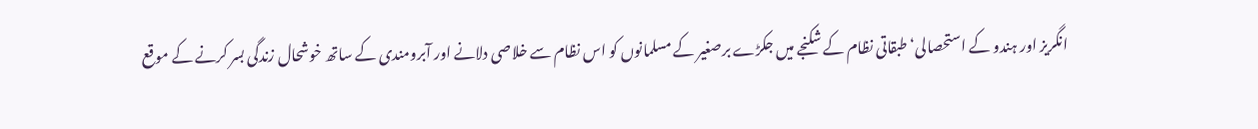انگریز اور ہندو کے استحصالی‘ طبقاتی نظام کے شکنجے میں جکڑے برصغیر کے مسلمانوں کو اس نظام سے خلاصی دلانے اور آبرومندی کے ساتھ خوشحال زندگی بسر کرنے کے موقع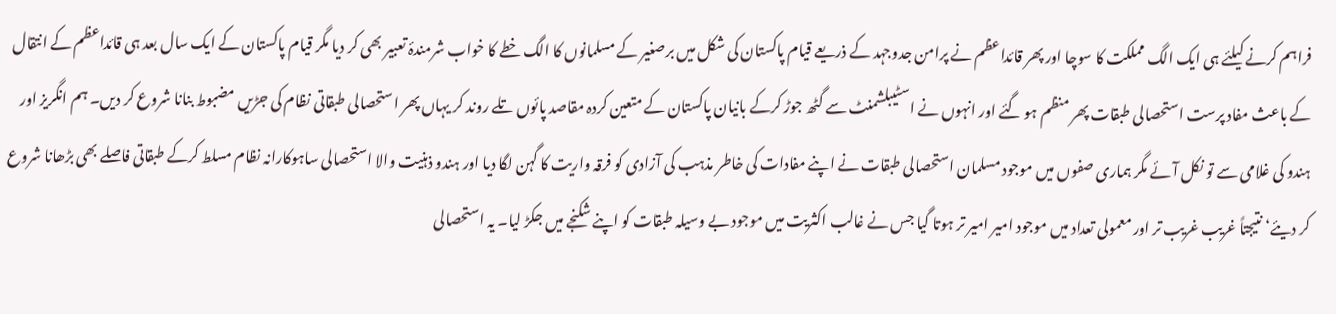فراہم کرنے کیلئے ہی ایک الگ مملکت کا سوچا اور پھر قائداعظم نے پرامن جدوجہد کے ذریعے قیام پاکستان کی شکل میں برصغیر کے مسلمانوں کا الگ خطے کا خواب شرمندۂ تعبیر بھی کر دیا مگر قیام پاکستان کے ایک سال بعد ہی قائداعظم کے انتقال کے باعث مفاد پرست استحصالی طبقات پھر منظم ہو گئے اور انہوں نے اسٹیبلشمنٹ سے گٹھ جوڑ کرکے بانیان پاکستان کے متعین کردہ مقاصد پائوں تلے روند کر یہاں پھر استحصالی طبقاتی نظام کی جڑیں مضبوط بنانا شروع کر دیں۔ ہم انگریز اور ہندو کی غلامی سے تو نکل آئے مگر ہماری صفوں میں موجود مسلمان استحصالی طبقات نے اپنے مفادات کی خاطر مذہب کی آزادی کو فرقہ واریت کا گہن لگا دیا اور ہندو ذہنیت والا استحصالی ساہوکارانہ نظام مسلط کرکے طبقاتی فاصلے بھی بڑھانا شروع کر دیئے‘ نتیجتاً غریب غریب تر اور معمولی تعداد میں موجود امیر امیر تر ہوتا گیا جس نے غالب اکثریت میں موجود بے وسیلہ طبقات کو اپنے شکنجے میں جکڑ لیا۔ یہ استحصالی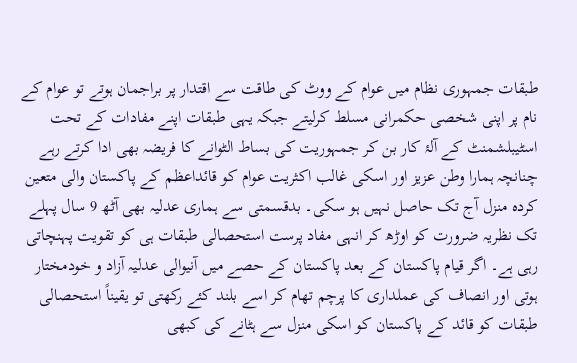طبقات جمہوری نظام میں عوام کے ووٹ کی طاقت سے اقتدار پر براجمان ہوتے تو عوام کے نام پر اپنی شخصی حکمرانی مسلط کرلیتے جبکہ یہی طبقات اپنے مفادات کے تحت اسٹیبلشمنٹ کے آلۂ کار بن کر جمہوریت کی بساط الٹوانے کا فریضہ بھی ادا کرتے رہے چنانچہ ہمارا وطن عزیز اور اسکی غالب اکثریت عوام کو قائداعظم کے پاکستان والی متعین کردہ منزل آج تک حاصل نہیں ہو سکی۔ بدقسمتی سے ہماری عدلیہ بھی آٹھ 9 سال پہلے تک نظریہ ضرورت کو اوڑھ کر انہی مفاد پرست استحصالی طبقات ہی کو تقویت پہنچاتی رہی ہے۔ اگر قیام پاکستان کے بعد پاکستان کے حصے میں آنیوالی عدلیہ آزاد و خودمختار ہوتی اور انصاف کی عملداری کا پرچم تھام کر اسے بلند کئے رکھتی تو یقیناً استحصالی طبقات کو قائد کے پاکستان کو اسکی منزل سے ہٹانے کی کبھی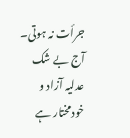جرأت نہ ہوتی۔
آج بے شک عدلیہ آزاد و خودمختار ہے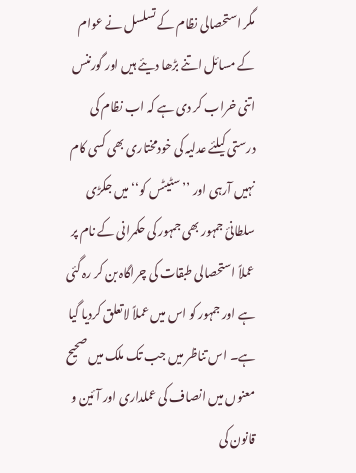مگر استحصالی نظام کے تسلسل نے عوام کے مسائل اتنے بڑھا دیئے ہیں اور گورننس اتنی خراب کر دی ہے کہ اب نظام کی درستی کیلئے عدلیہ کی خودمختاری بھی کسی کام نہیں آرہی اور ’’سٹیٹس کو‘‘ میں جکڑی سلطانیٔ جمہور بھی جمہور کی حکمرانی کے نام پر عملاً استحصالی طبقات کی چراگاہ بن کر رہ گئی ہے اور جمہور کو اس میں عملاً لاتعلق کردیا گیا ہے۔ اس تناظر میں جب تک ملک میں صحیح معنوں میں انصاف کی عملداری اور آئین و قانون کی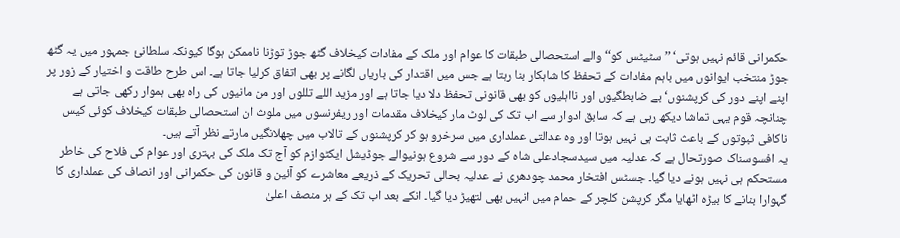حکمرانی قائم نہیں ہوتی‘ ’’سٹیٹس کو‘‘ والے استحصالی طبقات کا عوام اور ملک کے مفادات کیخلاف گٹھ جوڑ توڑنا ناممکن ہوگا کیونکہ سلطانیٔ جمہور میں یہ گٹھ جوڑ منتخب ایوانوں میں باہم مفادات کے تحفظ کا شاہکار بنا رہتا ہے جس میں اقتدار کی باریاں لگانے پر بھی اتفاق کرلیا جاتا ہے۔ اس طرح طاقت و اختیار کے زور پر اپنے اپنے دور کی کرپشنوں‘ بے ضابطگیوں اور نااہلیوں کو بھی قانونی تحفظ دلا دیا جاتا ہے اور مزید اللے تللوں اور من مانیوں کی راہ بھی ہموار رکھی جاتی ہے چنانچہ قوم یہی تماشا دیکھ رہی ہے کہ سابق ادوار سے اب تک کی لوٹ مار کیخلاف مقدمات اور ریفرنسوں میں ملوث ان استحصالی طبقات کیخلاف کوئی کیس ناکافی ثبوتوں کے باعث ثابت ہی نہیں ہوتا اور وہ عدالتی عملداری میں سرخرو ہو کر کرپشنوں کے تالاب میں چھلانگیں مارتے نظر آتے ہیں۔
یہ افسوسناک صورتحال ہے کہ عدلیہ میں سیدسجادعلی شاہ کے دور سے شروع ہونیوالے جوڈیشل ایکٹوازم کو آج تک ملک کی بہتری اور عوام کی فلاح کی خاطر مستحکم ہی نہیں ہونے دیا گیا۔ جسٹس افتخار محمد چودھری نے عدلیہ بحالی تحریک کے ذریعے معاشرے کو آئین و قانون کی حکمرانی اور انصاف کی عملداری کا گہوارا بنانے کا بیڑہ اٹھایا مگر کرپشن کلچر کے حمام میں انہیں بھی لتھیڑ دیا گیا۔ انکے بعد اب تک کے ہر منصف اعلیٰ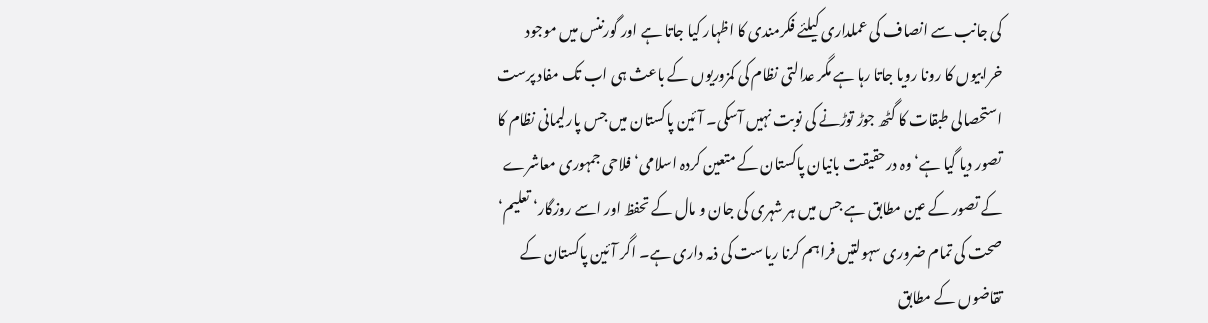کی جانب سے انصاف کی عملداری کیلئے فکرمندی کا اظہار کیا جاتا ہے اور گورننس میں موجود خرابیوں کا رونا رویا جاتا رہا ہے مگر عدالتی نظام کی کمزوریوں کے باعث ہی اب تک مفاد پرست استحصالی طبقات کا گٹھ جوڑ توڑنے کی نوبت نہیں آسکی۔ آئین پاکستان میں جس پارلیمانی نظام کا تصور دیا گیا ہے‘ وہ درحقیقت بانیان پاکستان کے متعین کردہ اسلامی‘ فلاحی جمہوری معاشرے کے تصور کے عین مطابق ہے جس میں ہر شہری کی جان و مال کے تحفظ اور اسے روزگار‘ تعلیم‘ صحت کی تمام ضروری سہولتیں فراہم کرنا ریاست کی ذمہ داری ہے۔ اگر آئین پاکستان کے تقاضوں کے مطابق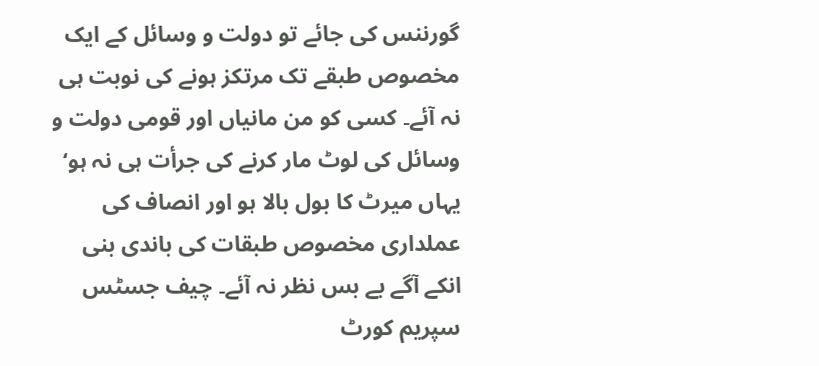گورننس کی جائے تو دولت و وسائل کے ایک مخصوص طبقے تک مرتکز ہونے کی نوبت ہی نہ آئے۔ کسی کو من مانیاں اور قومی دولت و وسائل کی لوٹ مار کرنے کی جرأت ہی نہ ہو‘ یہاں میرٹ کا بول بالا ہو اور انصاف کی عملداری مخصوص طبقات کی باندی بنی انکے آگے بے بس نظر نہ آئے۔ چیف جسٹس سپریم کورٹ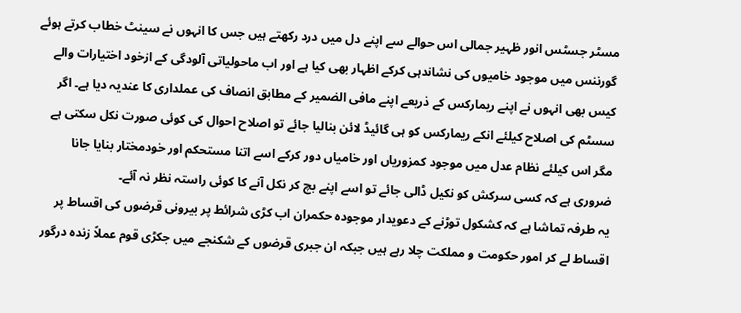مسٹر جسٹس انور ظہیر جمالی اس حوالے سے اپنے دل میں درد رکھتے ہیں جس کا انہوں نے سینٹ خطاب کرتے ہوئے گورننس میں موجود خامیوں کی نشاندہی کرکے اظہار بھی کیا ہے اور اب ماحولیاتی آلودگی کے ازخود اختیارات والے کیس بھی انہوں نے اپنے ریمارکس کے ذریعے اپنے مافی الضمیر کے مطابق انصاف کی عملداری کا عندیہ دیا ہے۔ اگر سسٹم کی اصلاح کیلئے انکے ریمارکس کو ہی گائیڈ لائن بنالیا جائے تو اصلاح احوال کی کوئی صورت نکل سکتی ہے مگر اس کیلئے نظام عدل میں موجود کمزوریاں اور خامیاں دور کرکے اسے اتنا مستحکم اور خودمختار بنایا جانا ضروری ہے کہ کسی سرکش کو نکیل ڈالی جائے تو اسے اپنے بچ کر نکل آنے کا کوئی راستہ نظر نہ آئے۔
یہ طرفہ تماشا ہے کہ کشکول توڑنے کے دعویدار موجودہ حکمران اب کڑی شرائط پر بیرونی قرضوں کی اقساط پر اقساط لے کر امور حکومت و مملکت چلا رہے ہیں جبکہ ان جبری قرضوں کے شکنجے میں جکڑی قوم عملاً زندہ درگور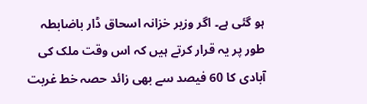ہو گئی ہے۔ اگر وزیر خزانہ اسحاق ڈار باضابطہ طور پر یہ قرار کرتے ہیں کہ اس وقت ملک کی آبادی کا 60 فیصد سے بھی زائد حصہ خط غربت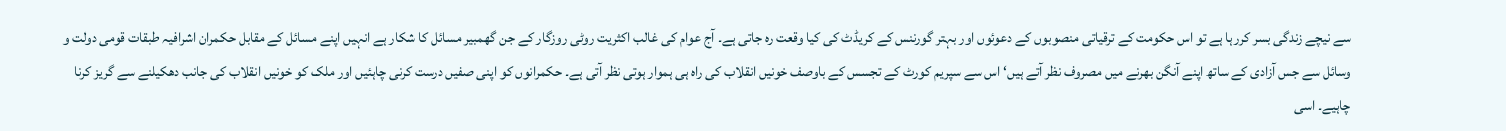سے نیچے زندگی بسر کررہا ہے تو اس حکومت کے ترقیاتی منصوبوں کے دعوئوں اور بہتر گورننس کے کریڈٹ کی کیا وقعت رہ جاتی ہے۔ آج عوام کی غالب اکثریت روٹی روزگار کے جن گھمبیر مسائل کا شکار ہے انہیں اپنے مسائل کے مقابل حکمران اشرافیہ طبقات قومی دولت و وسائل سے جس آزادی کے ساتھ اپنے آنگن بھرنے میں مصروف نظر آتے ہیں‘ اس سے سپریم کورٹ کے تجسس کے باوصف خونیں انقلاب کی راہ ہی ہموار ہوتی نظر آتی ہے۔ حکمرانوں کو اپنی صفیں درست کرنی چاہئیں اور ملک کو خونیں انقلاب کی جانب دھکیلنے سے گریز کرنا چاہیے۔ اسی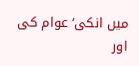میں انکی‘ عوام کی اور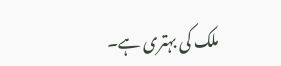ملک کی بہتری ہے۔